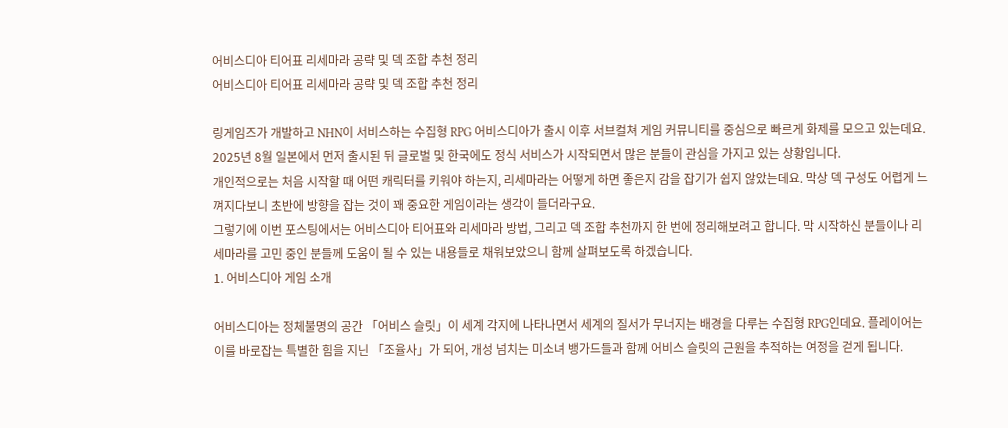어비스디아 티어표 리세마라 공략 및 덱 조합 추천 정리
어비스디아 티어표 리세마라 공략 및 덱 조합 추천 정리

링게임즈가 개발하고 NHN이 서비스하는 수집형 RPG 어비스디아가 출시 이후 서브컬쳐 게임 커뮤니티를 중심으로 빠르게 화제를 모으고 있는데요. 2025년 8월 일본에서 먼저 출시된 뒤 글로벌 및 한국에도 정식 서비스가 시작되면서 많은 분들이 관심을 가지고 있는 상황입니다.
개인적으로는 처음 시작할 때 어떤 캐릭터를 키워야 하는지, 리세마라는 어떻게 하면 좋은지 감을 잡기가 쉽지 않았는데요. 막상 덱 구성도 어렵게 느껴지다보니 초반에 방향을 잡는 것이 꽤 중요한 게임이라는 생각이 들더라구요.
그렇기에 이번 포스팅에서는 어비스디아 티어표와 리세마라 방법, 그리고 덱 조합 추천까지 한 번에 정리해보려고 합니다. 막 시작하신 분들이나 리세마라를 고민 중인 분들께 도움이 될 수 있는 내용들로 채워보았으니 함께 살펴보도록 하겠습니다.
1. 어비스디아 게임 소개

어비스디아는 정체불명의 공간 「어비스 슬릿」이 세계 각지에 나타나면서 세계의 질서가 무너지는 배경을 다루는 수집형 RPG인데요. 플레이어는 이를 바로잡는 특별한 힘을 지닌 「조율사」가 되어, 개성 넘치는 미소녀 뱅가드들과 함께 어비스 슬릿의 근원을 추적하는 여정을 걷게 됩니다.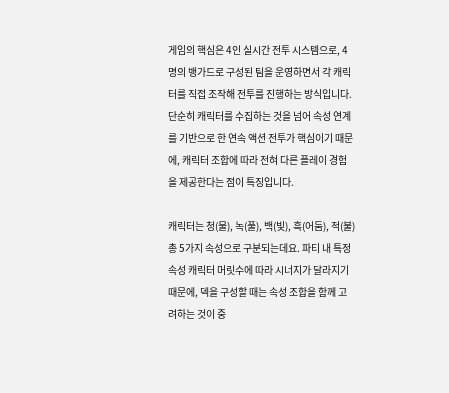게임의 핵심은 4인 실시간 전투 시스템으로, 4명의 뱅가드로 구성된 팀을 운영하면서 각 캐릭터를 직접 조작해 전투를 진행하는 방식입니다. 단순히 캐릭터를 수집하는 것을 넘어 속성 연계를 기반으로 한 연속 액션 전투가 핵심이기 때문에, 캐릭터 조합에 따라 전혀 다른 플레이 경험을 제공한다는 점이 특징입니다.

캐릭터는 청(물), 녹(풀), 백(빛), 흑(어둠), 적(불) 총 5가지 속성으로 구분되는데요. 파티 내 특정 속성 캐릭터 머릿수에 따라 시너지가 달라지기 때문에, 덱을 구성할 때는 속성 조합을 함께 고려하는 것이 중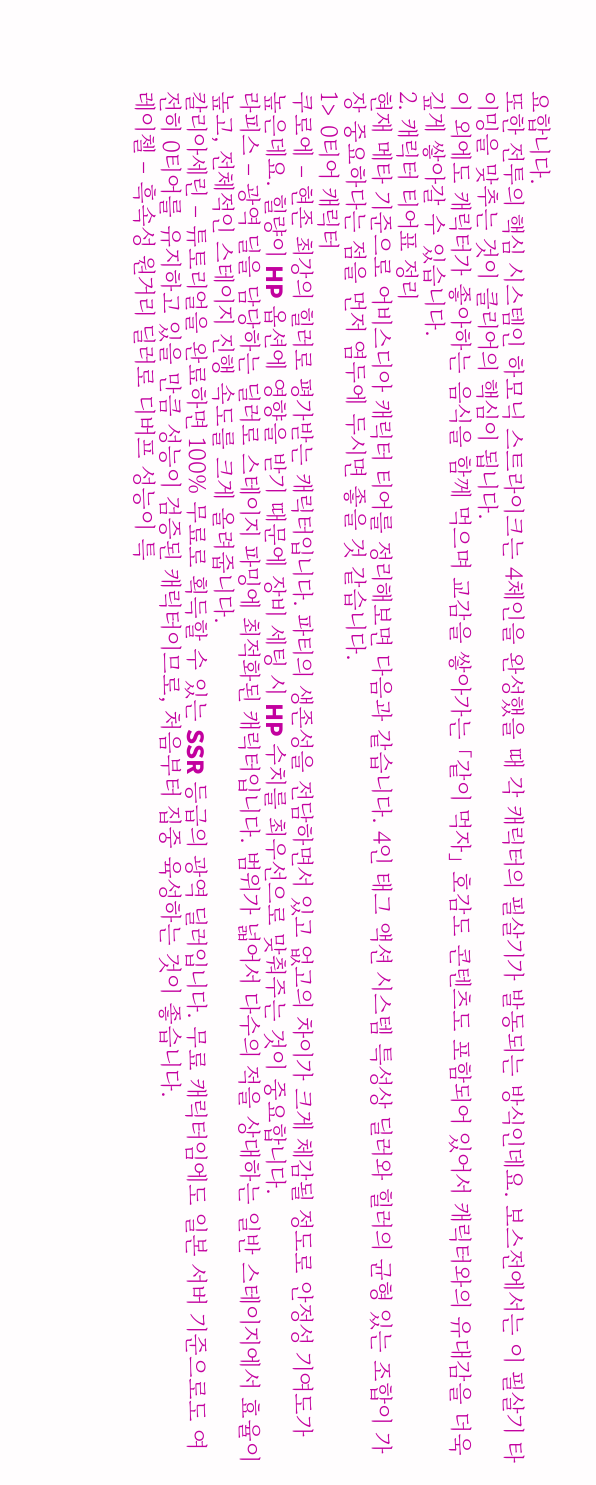요합니다.
또한 전투의 핵심 시스템인 하모닉 스트라이크는 4체인을 완성했을 때 각 캐릭터의 필살기가 발동되는 방식인데요. 보스전에서는 이 필살기 타이밍을 맞추는 것이 클리어의 핵심이 됩니다.
이 외에도 캐릭터가 좋아하는 음식을 함께 먹으며 교감을 쌓아가는 「같이 먹자」 호감도 콘텐츠도 포함되어 있어서 캐릭터와의 유대감을 더욱 깊게 쌓아갈 수 있습니다.
2. 캐릭터 티어표 정리
현재 메타 기준으로 어비스디아 캐릭터 티어를 정리해보면 다음과 같습니다. 4인 태그 액션 시스템 특성상 딜러와 힐러의 균형 있는 조합이 가장 중요하다는 점을 먼저 염두에 두시면 좋을 것 같습니다.
1> 0티어 캐릭터
쿠로에 – 현존 최강의 힐러로 평가받는 캐릭터입니다. 파티의 생존성을 전담하면서 있고 없고의 차이가 크게 체감될 정도로 안정성 기여도가 높은데요. 힐량이 HP 옵션에 영향을 받기 때문에 장비 세팅 시 HP 수치를 최우선으로 맞춰주는 것이 중요합니다.
라피스 – 광역 딜을 담당하는 딜러로 스테이지 파밍에 최적화된 캐릭터입니다. 범위가 넓어서 다수의 적을 상대하는 일반 스테이지에서 효율이 높고, 전체적인 스테이지 진행 속도를 크게 올려줍니다.
칼리아세린 – 튜토리얼을 완료하면 100% 무료로 획득할 수 있는 SSR 등급의 광역 딜러입니다. 무료 캐릭터임에도 일본 서버 기준으로도 여전히 0티어를 유지하고 있을 만큼 성능이 검증된 캐릭터이므로, 처음부터 집중 육성하는 것이 좋습니다.
레이첼 – 흑속성 원거리 딜러로 디버프 성능이 특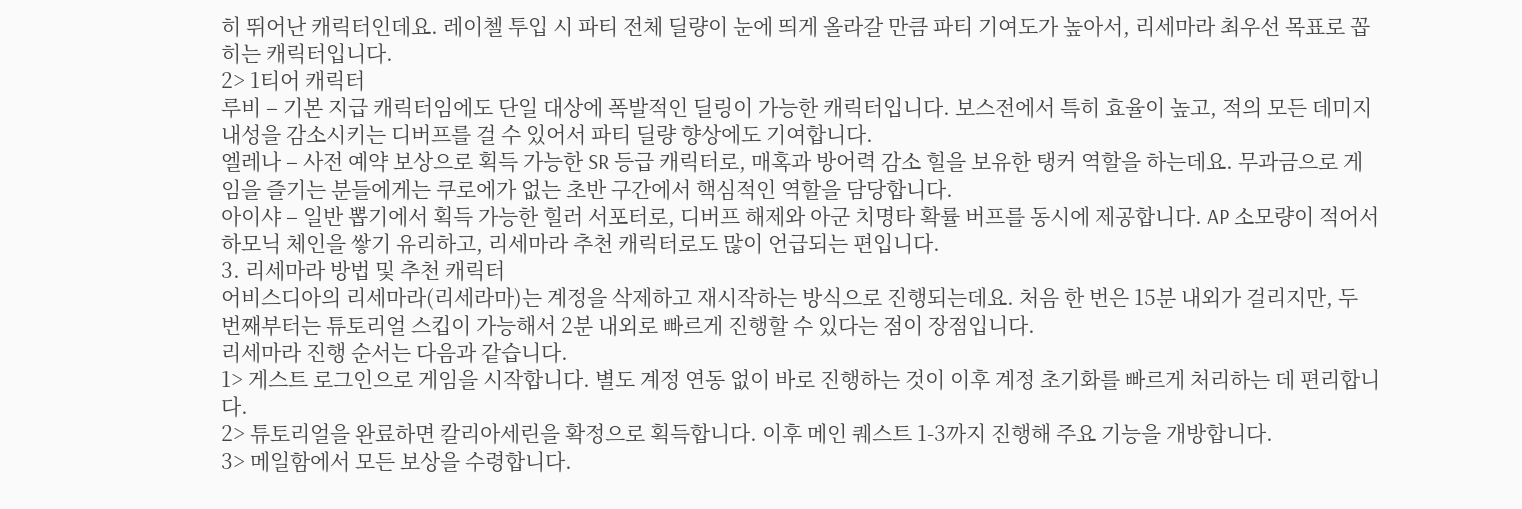히 뛰어난 캐릭터인데요. 레이첼 투입 시 파티 전체 딜량이 눈에 띄게 올라갈 만큼 파티 기여도가 높아서, 리세마라 최우선 목표로 꼽히는 캐릭터입니다.
2> 1티어 캐릭터
루비 – 기본 지급 캐릭터임에도 단일 대상에 폭발적인 딜링이 가능한 캐릭터입니다. 보스전에서 특히 효율이 높고, 적의 모든 데미지 내성을 감소시키는 디버프를 걸 수 있어서 파티 딜량 향상에도 기여합니다.
엘레나 – 사전 예약 보상으로 획득 가능한 SR 등급 캐릭터로, 매혹과 방어력 감소 힐을 보유한 탱커 역할을 하는데요. 무과금으로 게임을 즐기는 분들에게는 쿠로에가 없는 초반 구간에서 핵심적인 역할을 담당합니다.
아이샤 – 일반 뽑기에서 획득 가능한 힐러 서포터로, 디버프 해제와 아군 치명타 확률 버프를 동시에 제공합니다. AP 소모량이 적어서 하모닉 체인을 쌓기 유리하고, 리세마라 추천 캐릭터로도 많이 언급되는 편입니다.
3. 리세마라 방법 및 추천 캐릭터
어비스디아의 리세마라(리세라마)는 계정을 삭제하고 재시작하는 방식으로 진행되는데요. 처음 한 번은 15분 내외가 걸리지만, 두 번째부터는 튜토리얼 스킵이 가능해서 2분 내외로 빠르게 진행할 수 있다는 점이 장점입니다.
리세마라 진행 순서는 다음과 같습니다.
1> 게스트 로그인으로 게임을 시작합니다. 별도 계정 연동 없이 바로 진행하는 것이 이후 계정 초기화를 빠르게 처리하는 데 편리합니다.
2> 튜토리얼을 완료하면 칼리아세린을 확정으로 획득합니다. 이후 메인 퀘스트 1-3까지 진행해 주요 기능을 개방합니다.
3> 메일함에서 모든 보상을 수령합니다.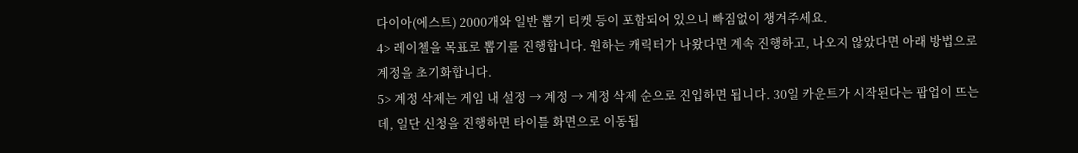다이아(에스트) 2000개와 일반 뽑기 티켓 등이 포함되어 있으니 빠짐없이 챙겨주세요.
4> 레이첼을 목표로 뽑기를 진행합니다. 원하는 캐릭터가 나왔다면 계속 진행하고, 나오지 않았다면 아래 방법으로 계정을 초기화합니다.
5> 계정 삭제는 게임 내 설정 → 계정 → 계정 삭제 순으로 진입하면 됩니다. 30일 카운트가 시작된다는 팝업이 뜨는데, 일단 신청을 진행하면 타이틀 화면으로 이동됩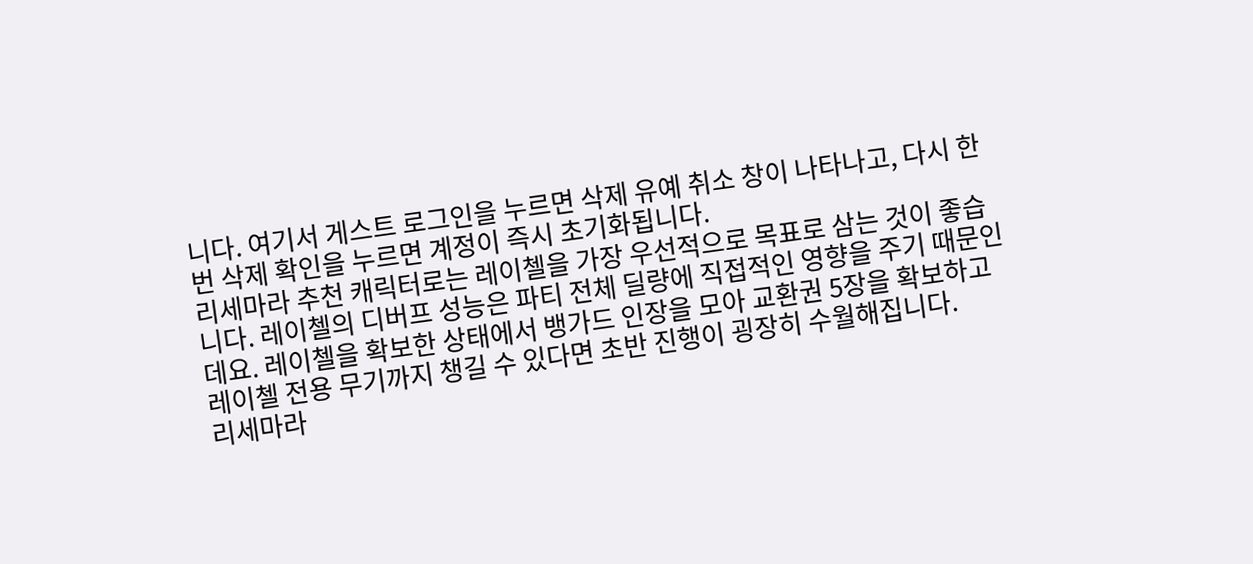니다. 여기서 게스트 로그인을 누르면 삭제 유예 취소 창이 나타나고, 다시 한 번 삭제 확인을 누르면 계정이 즉시 초기화됩니다.
리세마라 추천 캐릭터로는 레이첼을 가장 우선적으로 목표로 삼는 것이 좋습니다. 레이첼의 디버프 성능은 파티 전체 딜량에 직접적인 영향을 주기 때문인데요. 레이첼을 확보한 상태에서 뱅가드 인장을 모아 교환권 5장을 확보하고 레이첼 전용 무기까지 챙길 수 있다면 초반 진행이 굉장히 수월해집니다.
리세마라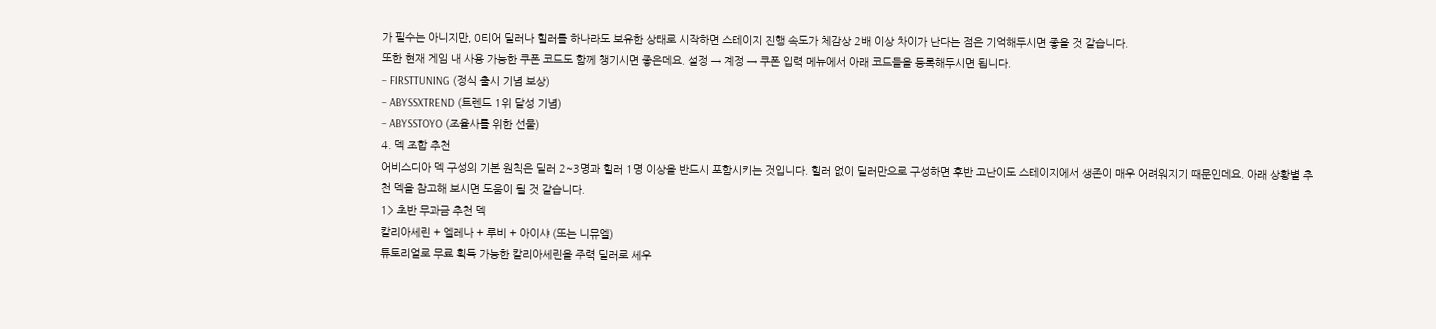가 필수는 아니지만, 0티어 딜러나 힐러를 하나라도 보유한 상태로 시작하면 스테이지 진행 속도가 체감상 2배 이상 차이가 난다는 점은 기억해두시면 좋을 것 같습니다.
또한 현재 게임 내 사용 가능한 쿠폰 코드도 함께 챙기시면 좋은데요. 설정 → 계정 → 쿠폰 입력 메뉴에서 아래 코드들을 등록해두시면 됩니다.
– FIRSTTUNING (정식 출시 기념 보상)
– ABYSSXTREND (트렌드 1위 달성 기념)
– ABYSSTOYO (조율사를 위한 선물)
4. 덱 조합 추천
어비스디아 덱 구성의 기본 원칙은 딜러 2~3명과 힐러 1명 이상을 반드시 포함시키는 것입니다. 힐러 없이 딜러만으로 구성하면 후반 고난이도 스테이지에서 생존이 매우 어려워지기 때문인데요. 아래 상황별 추천 덱을 참고해 보시면 도움이 될 것 같습니다.
1> 초반 무과금 추천 덱
칼리아세린 + 엘레나 + 루비 + 아이샤 (또는 니뮤엘)
튜토리얼로 무료 획득 가능한 칼리아세린을 주력 딜러로 세우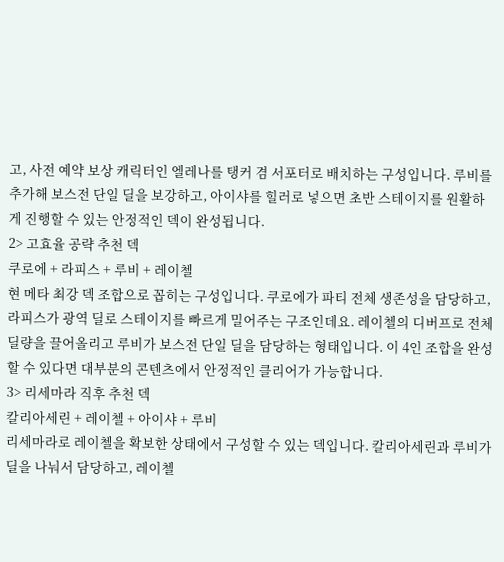고, 사전 예약 보상 캐릭터인 엘레나를 탱커 겸 서포터로 배치하는 구성입니다. 루비를 추가해 보스전 단일 딜을 보강하고, 아이샤를 힐러로 넣으면 초반 스테이지를 원활하게 진행할 수 있는 안정적인 덱이 완성됩니다.
2> 고효율 공략 추천 덱
쿠로에 + 라피스 + 루비 + 레이첼
현 메타 최강 덱 조합으로 꼽히는 구성입니다. 쿠로에가 파티 전체 생존성을 담당하고, 라피스가 광역 딜로 스테이지를 빠르게 밀어주는 구조인데요. 레이첼의 디버프로 전체 딜량을 끌어올리고 루비가 보스전 단일 딜을 담당하는 형태입니다. 이 4인 조합을 완성할 수 있다면 대부분의 콘텐츠에서 안정적인 클리어가 가능합니다.
3> 리세마라 직후 추천 덱
칼리아세린 + 레이첼 + 아이샤 + 루비
리세마라로 레이첼을 확보한 상태에서 구성할 수 있는 덱입니다. 칼리아세린과 루비가 딜을 나눠서 담당하고, 레이첼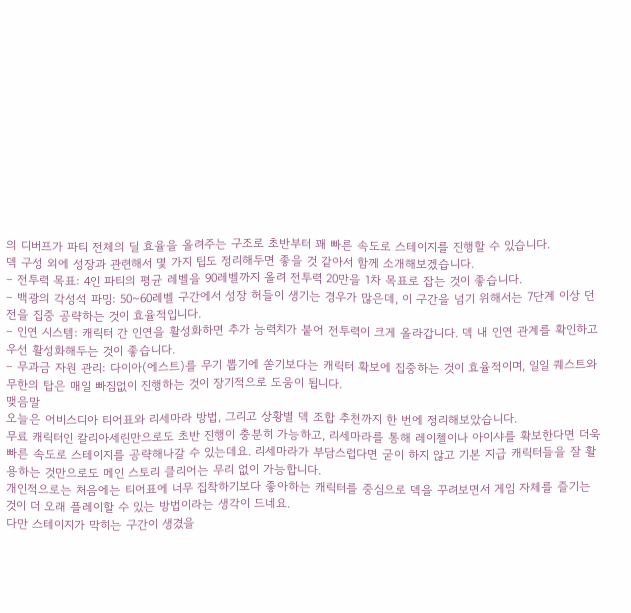의 디버프가 파티 전체의 딜 효율을 올려주는 구조로 초반부터 꽤 빠른 속도로 스테이지를 진행할 수 있습니다.
덱 구성 외에 성장과 관련해서 몇 가지 팁도 정리해두면 좋을 것 같아서 함께 소개해보겠습니다.
– 전투력 목표: 4인 파티의 평균 레벨을 90레벨까지 올려 전투력 20만을 1차 목표로 잡는 것이 좋습니다.
– 백광의 각성석 파밍: 50~60레벨 구간에서 성장 허들이 생기는 경우가 많은데, 이 구간을 넘기 위해서는 7단계 이상 던전을 집중 공략하는 것이 효율적입니다.
– 인연 시스템: 캐릭터 간 인연을 활성화하면 추가 능력치가 붙어 전투력이 크게 올라갑니다. 덱 내 인연 관계를 확인하고 우선 활성화해두는 것이 좋습니다.
– 무과금 자원 관리: 다이아(에스트)를 무기 뽑기에 쏟기보다는 캐릭터 확보에 집중하는 것이 효율적이며, 일일 퀘스트와 무한의 탑은 매일 빠짐없이 진행하는 것이 장기적으로 도움이 됩니다.
맺음말
오늘은 어비스디아 티어표와 리세마라 방법, 그리고 상황별 덱 조합 추천까지 한 번에 정리해보았습니다.
무료 캐릭터인 칼리아세린만으로도 초반 진행이 충분히 가능하고, 리세마라를 통해 레이첼이나 아이샤를 확보한다면 더욱 빠른 속도로 스테이지를 공략해나갈 수 있는데요. 리세마라가 부담스럽다면 굳이 하지 않고 기본 지급 캐릭터들을 잘 활용하는 것만으로도 메인 스토리 클리어는 무리 없이 가능합니다.
개인적으로는 처음에는 티어표에 너무 집착하기보다 좋아하는 캐릭터를 중심으로 덱을 꾸려보면서 게임 자체를 즐기는 것이 더 오래 플레이할 수 있는 방법이라는 생각이 드네요.
다만 스테이지가 막히는 구간이 생겼을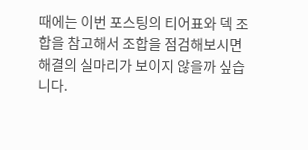때에는 이번 포스팅의 티어표와 덱 조합을 참고해서 조합을 점검해보시면 해결의 실마리가 보이지 않을까 싶습니다.